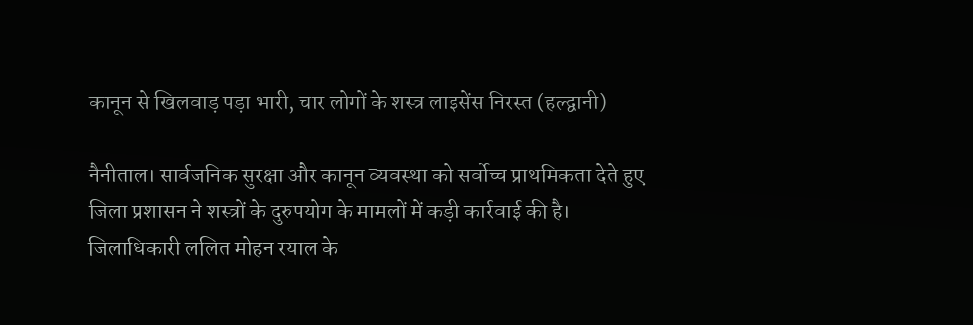कानून से खिलवाड़ पड़ा भारी, चार लोगों के शस्त्र लाइसेंस निरस्त (हल्द्वानी)

नैनीताल। सार्वजनिक सुरक्षा और कानून व्यवस्था को सर्वोच्च प्राथमिकता देते हुए जिला प्रशासन ने शस्त्रों के दुरुपयोग के मामलों में कड़ी कार्रवाई की है। जिलाधिकारी ललित मोहन रयाल के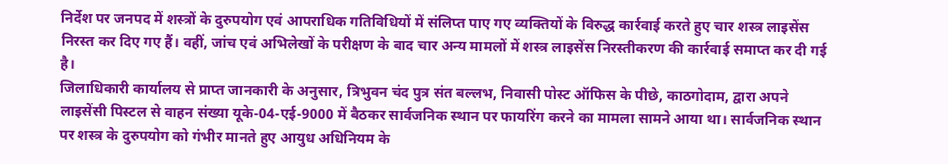निर्देश पर जनपद में शस्त्रों के दुरुपयोग एवं आपराधिक गतिविधियों में संलिप्त पाए गए व्यक्तियों के विरुद्ध कार्रवाई करते हुए चार शस्त्र लाइसेंस निरस्त कर दिए गए हैं। वहीं, जांच एवं अभिलेखों के परीक्षण के बाद चार अन्य मामलों में शस्त्र लाइसेंस निरस्तीकरण की कार्रवाई समाप्त कर दी गई है।
जिलाधिकारी कार्यालय से प्राप्त जानकारी के अनुसार, त्रिभुवन चंद पुत्र संत बल्लभ, निवासी पोस्ट ऑफिस के पीछे, काठगोदाम, द्वारा अपने लाइसेंसी पिस्टल से वाहन संख्या यूके-04-एई-9000 में बैठकर सार्वजनिक स्थान पर फायरिंग करने का मामला सामने आया था। सार्वजनिक स्थान पर शस्त्र के दुरुपयोग को गंभीर मानते हुए आयुध अधिनियम के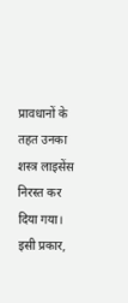प्रावधानों के तहत उनका शस्त्र लाइसेंस निरस्त कर दिया गया।
इसी प्रकार,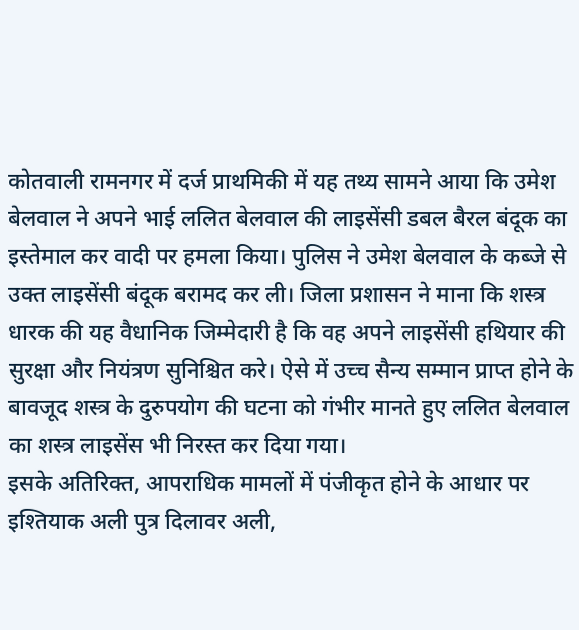कोतवाली रामनगर में दर्ज प्राथमिकी में यह तथ्य सामने आया कि उमेश बेलवाल ने अपने भाई ललित बेलवाल की लाइसेंसी डबल बैरल बंदूक का इस्तेमाल कर वादी पर हमला किया। पुलिस ने उमेश बेलवाल के कब्जे से उक्त लाइसेंसी बंदूक बरामद कर ली। जिला प्रशासन ने माना कि शस्त्र धारक की यह वैधानिक जिम्मेदारी है कि वह अपने लाइसेंसी हथियार की सुरक्षा और नियंत्रण सुनिश्चित करे। ऐसे में उच्च सैन्य सम्मान प्राप्त होने के बावजूद शस्त्र के दुरुपयोग की घटना को गंभीर मानते हुए ललित बेलवाल का शस्त्र लाइसेंस भी निरस्त कर दिया गया।
इसके अतिरिक्त, आपराधिक मामलों में पंजीकृत होने के आधार पर इश्तियाक अली पुत्र दिलावर अली,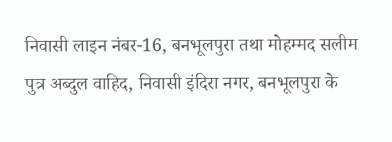निवासी लाइन नंबर-16, बनभूलपुरा तथा मोहम्मद सलीम पुत्र अब्दुल वाहिद, निवासी इंदिरा नगर, बनभूलपुरा के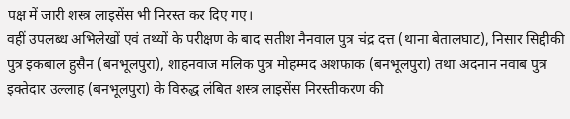पक्ष में जारी शस्त्र लाइसेंस भी निरस्त कर दिए गए।
वहीं उपलब्ध अभिलेखों एवं तथ्यों के परीक्षण के बाद सतीश नैनवाल पुत्र चंद्र दत्त (थाना बेतालघाट), निसार सिद्दीकी पुत्र इकबाल हुसैन (बनभूलपुरा), शाहनवाज मलिक पुत्र मोहम्मद अशफाक (बनभूलपुरा) तथा अदनान नवाब पुत्र इक्तेदार उल्लाह (बनभूलपुरा) के विरुद्ध लंबित शस्त्र लाइसेंस निरस्तीकरण की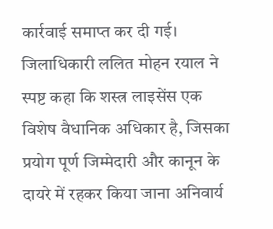कार्रवाई समाप्त कर दी गई।
जिलाधिकारी ललित मोहन रयाल ने स्पष्ट कहा कि शस्त्र लाइसेंस एक विशेष वैधानिक अधिकार है, जिसका प्रयोग पूर्ण जिम्मेदारी और कानून के दायरे में रहकर किया जाना अनिवार्य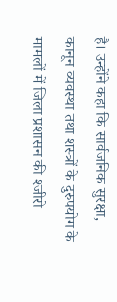है। उन्होंने कहा कि सार्वजनिक सुरक्षा, कानून व्यवस्था तथा शस्त्रों के दुरुपयोग के मामलों में जिला प्रशासन की श्जीरो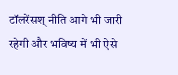टॉलरेंसश् नीति आगे भी जारी रहेगी और भविष्य में भी ऐसे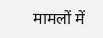मामलों में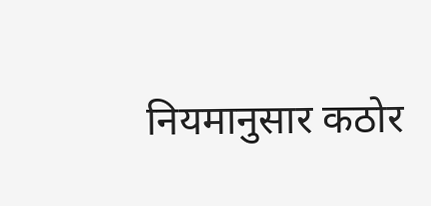नियमानुसार कठोर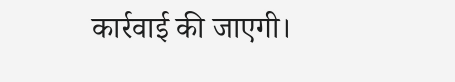कार्रवाई की जाएगी।